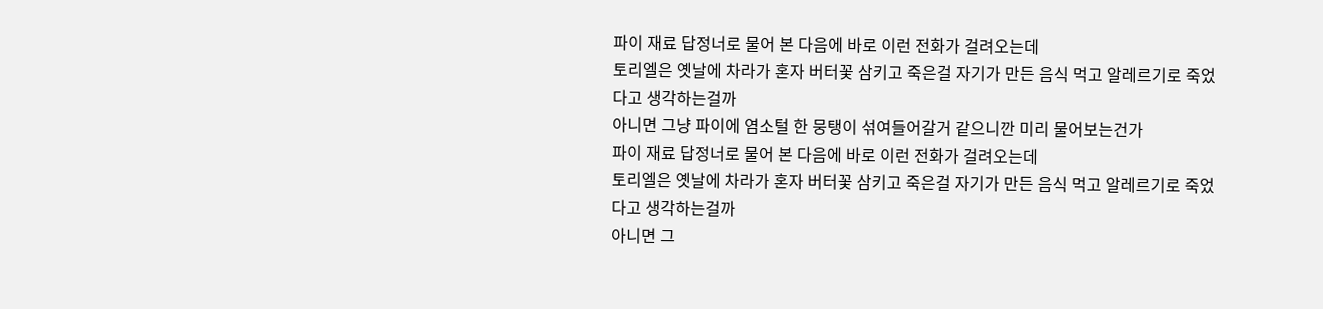파이 재료 답정너로 물어 본 다음에 바로 이런 전화가 걸려오는데
토리엘은 옛날에 차라가 혼자 버터꽃 삼키고 죽은걸 자기가 만든 음식 먹고 알레르기로 죽었다고 생각하는걸까
아니면 그냥 파이에 염소털 한 뭉탱이 섞여들어갈거 같으니깐 미리 물어보는건가
파이 재료 답정너로 물어 본 다음에 바로 이런 전화가 걸려오는데
토리엘은 옛날에 차라가 혼자 버터꽃 삼키고 죽은걸 자기가 만든 음식 먹고 알레르기로 죽었다고 생각하는걸까
아니면 그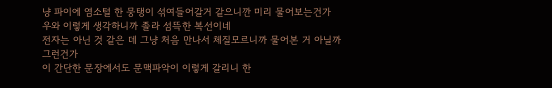냥 파이에 염소털 한 뭉탱이 섞여들어갈거 같으니깐 미리 물어보는건가
우와 이렇게 생각하니까 졸라 섬뜩한 복선이네
전자는 아닌 것 같은 데 그냥 처음 만나서 체질모르니까 물어본 거 아닐까
그런건가
이 간단한 문장에서도 문맥파악이 이렇게 갈리니 한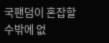국팬덤이 혼잡할 수밖에 없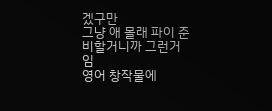겠구만
그냥 애 몰래 파이 준비할거니까 그런거임
영어 창작물에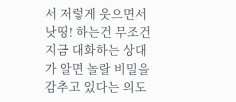서 저렇게 웃으면서 낫띵! 하는건 무조건 지금 대화하는 상대가 알면 놀랄 비밀을 감추고 있다는 의도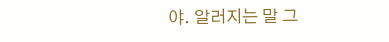야. 알러지는 말 그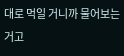대로 먹일 거니까 물어보는거고